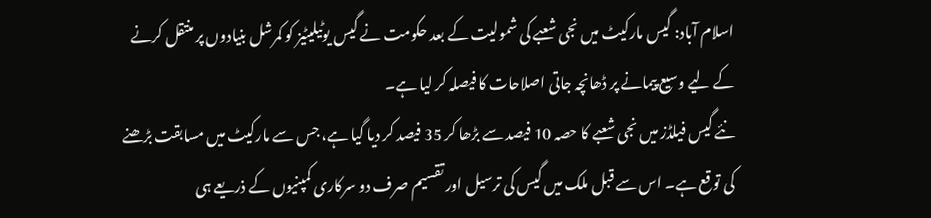اسلام آباد: گیس مارکیٹ میں نجی شعبے کی شمولیت کے بعد حکومت نے گیس یوٹیلیٹیز کو کمرشل بنیادوں پر منتقل کرنے کے لیے وسیع پیمانے پر ڈھانچہ جاتی اصلاحات کا فیصلہ کر لیا ہے۔
نئے گیس فیلڈز میں نجی شعبے کا حصہ 10 فیصد سے بڑھا کر 35 فیصد کر دیا گیا ہے، جس سے مارکیٹ میں مسابقت بڑھنے کی توقع ہے۔ اس سے قبل ملک میں گیس کی ترسیل اور تقسیم صرف دو سرکاری کمپنیوں کے ذریعے ہی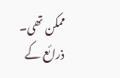ممکن تھی۔
ذرائع کے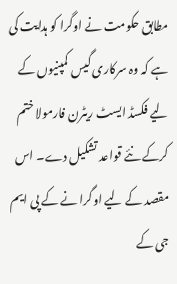مطابق حکومت نے اوگرا کو ہدایت کی ہے کہ وہ سرکاری گیس کمپنیوں کے لیے فکسڈ ایسٹ ریٹرن فارمولا ختم کرکے نئے قواعد تشکیل دے۔ اس مقصد کے لیے اوگرا نے کے پی ایم جی کے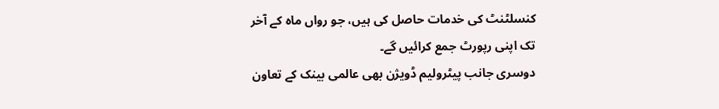کنسلٹنٹ کی خدمات حاصل کی ہیں، جو رواں ماہ کے آخر تک اپنی رپورٹ جمع کرائیں گے۔
دوسری جانب پیٹرولیم ڈویژن بھی عالمی بینک کے تعاون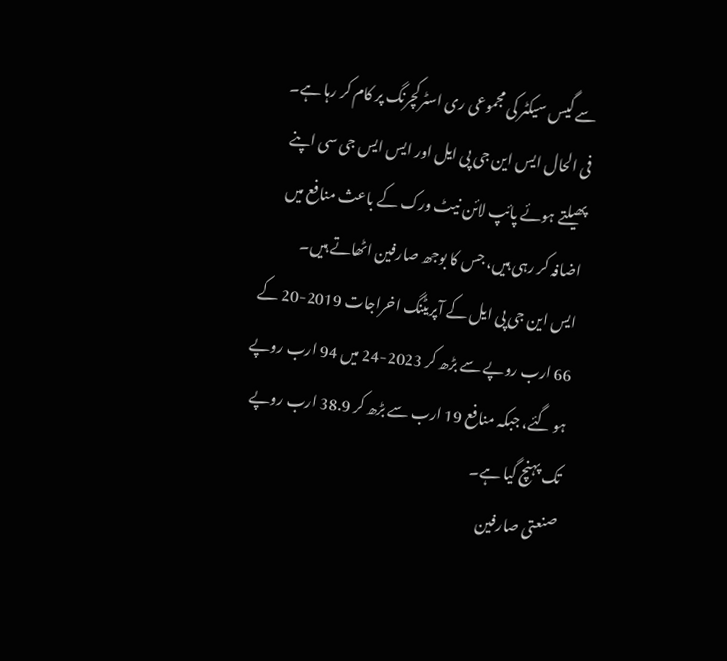سے گیس سیکٹر کی مجموعی ری اسٹرکچرنگ پر کام کر رہا ہے۔
فی الحال ایس این جی پی ایل اور ایس ایس جی سی اپنے پھیلتے ہوئے پائپ لائن نیٹ ورک کے باعث منافع میں اضافہ کر رہی ہیں، جس کا بوجھ صارفین اٹھاتے ہیں۔
ایس این جی پی ایل کے آپریٹنگ اخراجات 2019-20 کے 66 ارب روپے سے بڑھ کر 2023-24 میں 94 ارب روپے ہو گئے، جبکہ منافع 19 ارب سے بڑھ کر 38.9 ارب روپے تک پہنچ گیا ہے۔
صنعتی صارفین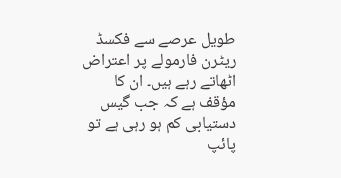طویل عرصے سے فکسڈ ریٹرن فارمولے پر اعتراض اٹھاتے رہے ہیں۔ ان کا مؤقف ہے کہ جب گیس دستیابی کم ہو رہی ہے تو پائپ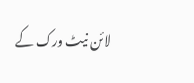لائن نیٹ ورک کے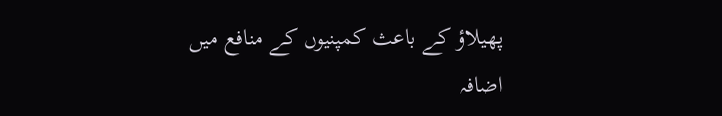پھیلاؤ کے باعث کمپنیوں کے منافع میں اضافہ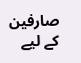صارفین کے لیے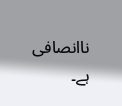ناانصافی ہے۔